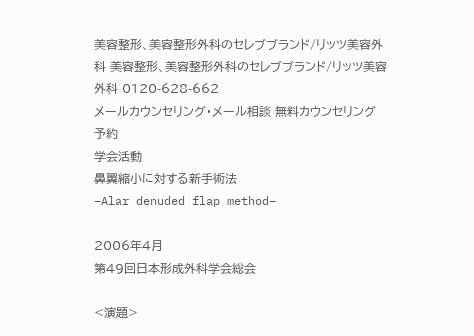美容整形、美容整形外科のセレブブランド/リッツ美容外科 美容整形、美容整形外科のセレブブランド/リッツ美容外科 0120-628-662
メールカウンセリング・メール相談 無料カウンセリング予約
学会活動
鼻翼縮小に対する新手術法
−Alar denuded flap method−

2006年4月
第49回日本形成外科学会総会

<演題>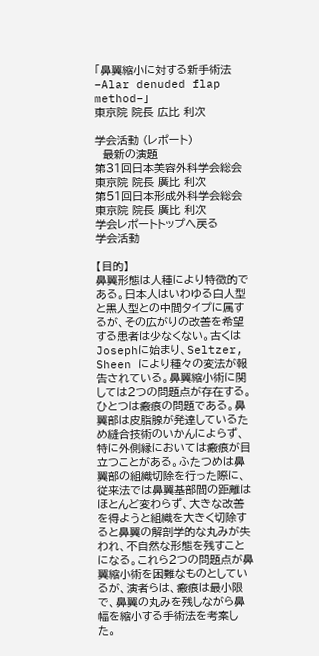「鼻翼縮小に対する新手術法
−Alar denuded flap method−」
東京院 院長 広比 利次

学会活動 (レポート)
  最新の演題
第31回日本美容外科学会総会
東京院 院長 廣比 利次
第51回日本形成外科学会総会
東京院 院長 廣比 利次
学会レポートトップへ戻る
学会活動

【目的】
鼻翼形態は人種により特徴的である。日本人はいわゆる白人型と黒人型との中間タイプに属するが、その広がりの改善を希望する患者は少なくない。古くはJosephに始まり、Seltzer, Sheen により種々の変法が報告されている。鼻翼縮小術に関しては2つの問題点が存在する。ひとつは瘢痕の問題である。鼻翼部は皮脂腺が発達しているため縫合技術のいかんによらず、特に外側縁においては瘢痕が目立つことがある。ふたつめは鼻翼部の組織切除を行った際に、従来法では鼻翼基部間の距離はほとんど変わらず、大きな改善を得ようと組織を大きく切除すると鼻翼の解剖学的な丸みが失われ、不自然な形態を残すことになる。これら2つの問題点が鼻翼縮小術を困難なものとしているが、演者らは、瘢痕は最小限で、鼻翼の丸みを残しながら鼻幅を縮小する手術法を考案した。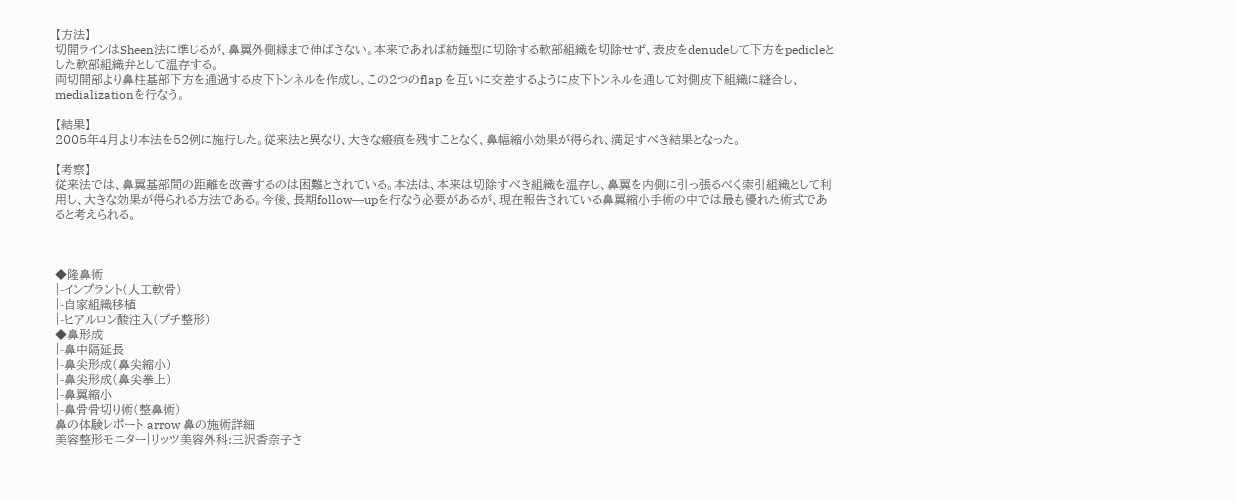【方法】
切開ラインはSheen法に準じるが、鼻翼外側縁まで伸ばさない。本来であれば紡錘型に切除する軟部組織を切除せず、表皮をdenudeして下方をpedicleとした軟部組織弁として温存する。
両切開部より鼻柱基部下方を通過する皮下トンネルを作成し、この2つのflap を互いに交差するように皮下トンネルを通して対側皮下組織に縫合し、medializationを行なう。

【結果】
2005年4月より本法を52例に施行した。従来法と異なり、大きな瘢痕を残すことなく、鼻幅縮小効果が得られ、満足すべき結果となった。

【考察】
従来法では、鼻翼基部間の距離を改善するのは困難とされている。本法は、本来は切除すべき組織を温存し、鼻翼を内側に引っ張るべく索引組織として利用し、大きな効果が得られる方法である。今後、長期follow―upを行なう必要があるが、現在報告されている鼻翼縮小手術の中では最も優れた術式であると考えられる。



◆隆鼻術
|-インプラント(人工軟骨)
|-自家組織移植
|-ヒアルロン酸注入(プチ整形)
◆鼻形成
|-鼻中隔延長
|-鼻尖形成(鼻尖縮小)
|-鼻尖形成(鼻尖拳上)
|-鼻翼縮小
|-鼻骨骨切り術(整鼻術)
鼻の体験レポート arrow 鼻の施術詳細
美容整形モニター|リッツ美容外科:三沢香奈子さ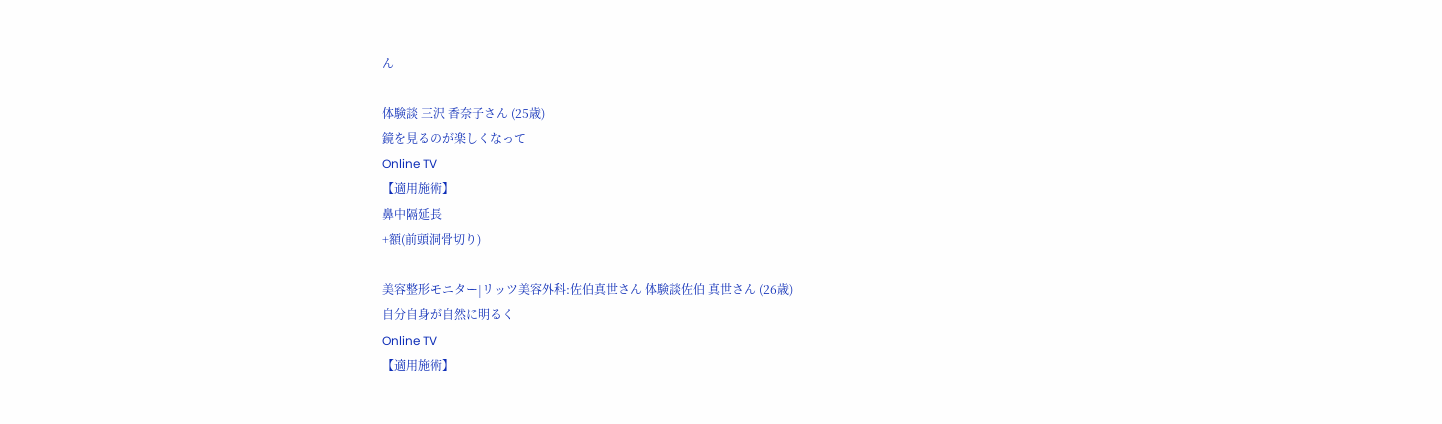ん

体験談 三沢 香奈子さん (25歳)
鏡を見るのが楽しくなって
Online TV
【適用施術】
鼻中隔延長
+額(前頭洞骨切り)

美容整形モニター|リッツ美容外科:佐伯真世さん 体験談佐伯 真世さん (26歳)
自分自身が自然に明るく
Online TV
【適用施術】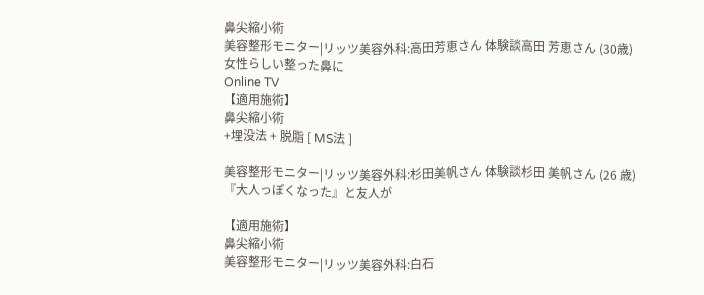鼻尖縮小術
美容整形モニター|リッツ美容外科:高田芳恵さん 体験談高田 芳恵さん (30歳)
女性らしい整った鼻に
Online TV
【適用施術】
鼻尖縮小術
+埋没法 + 脱脂 [ MS法 ]

美容整形モニター|リッツ美容外科:杉田美帆さん 体験談杉田 美帆さん (26 歳)
『大人っぽくなった』と友人が

【適用施術】
鼻尖縮小術
美容整形モニター|リッツ美容外科:白石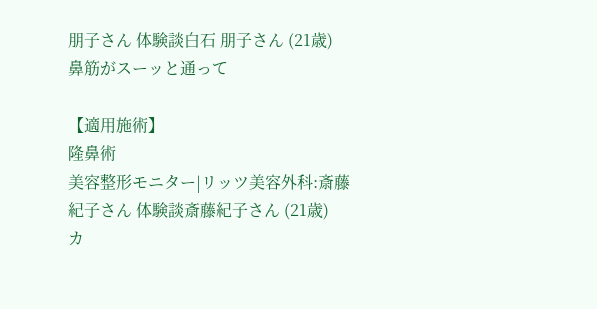朋子さん 体験談白石 朋子さん (21歳)
鼻筋がスーッと通って

【適用施術】
隆鼻術
美容整形モニター|リッツ美容外科:斎藤紀子さん 体験談斎藤紀子さん (21歳)
カ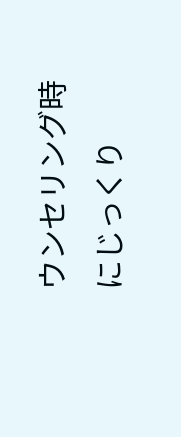ウンセリング時にじっくり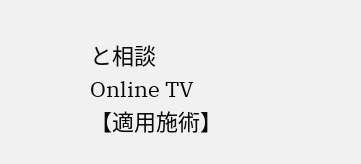と相談
Online TV
【適用施術】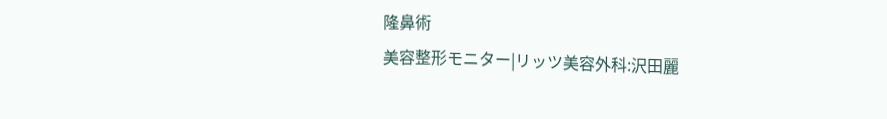隆鼻術
美容整形モニター|リッツ美容外科:沢田麗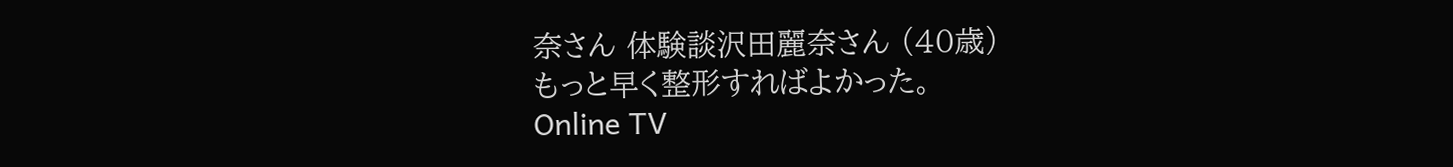奈さん 体験談沢田麗奈さん (40歳)
もっと早く整形すればよかった。
Online TV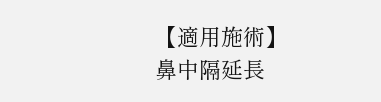【適用施術】
鼻中隔延長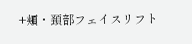+頬・頚部フェイスリフト